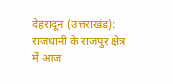देहरादून (उत्तराखंड): राजधानी के राजपुर क्षेत्र में आज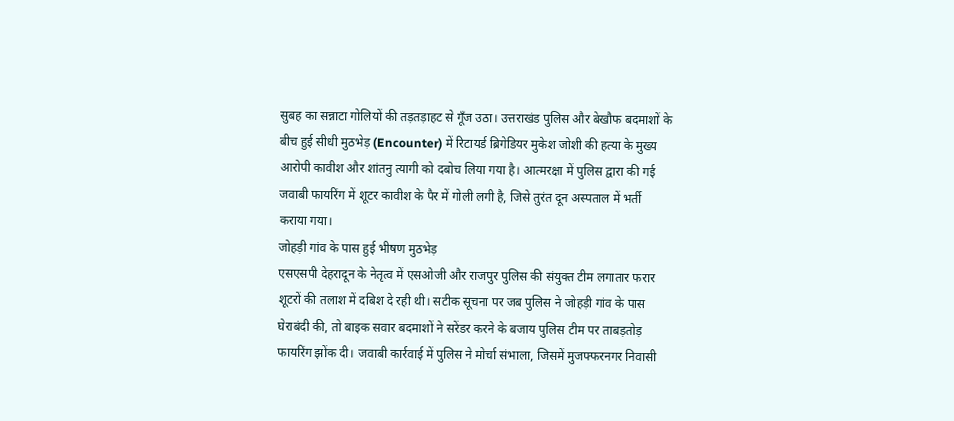सुबह का सन्नाटा गोलियों की तड़तड़ाहट से गूँज उठा। उत्तराखंड पुलिस और बेखौफ बदमाशों के बीच हुई सीधी मुठभेड़ (Encounter) में रिटायर्ड ब्रिगेडियर मुकेश जोशी की हत्या के मुख्य आरोपी कावीश और शांतनु त्यागी को दबोच लिया गया है। आत्मरक्षा में पुलिस द्वारा की गई जवाबी फायरिंग में शूटर कावीश के पैर में गोली लगी है, जिसे तुरंत दून अस्पताल में भर्ती कराया गया।
जोहड़ी गांव के पास हुई भीषण मुठभेड़
एसएसपी देहरादून के नेतृत्व में एसओजी और राजपुर पुलिस की संयुक्त टीम लगातार फरार शूटरों की तलाश में दबिश दे रही थी। सटीक सूचना पर जब पुलिस ने जोहड़ी गांव के पास घेराबंदी की, तो बाइक सवार बदमाशों ने सरेंडर करने के बजाय पुलिस टीम पर ताबड़तोड़ फायरिंग झोंक दी। जवाबी कार्रवाई में पुलिस ने मोर्चा संभाला, जिसमें मुजफ्फरनगर निवासी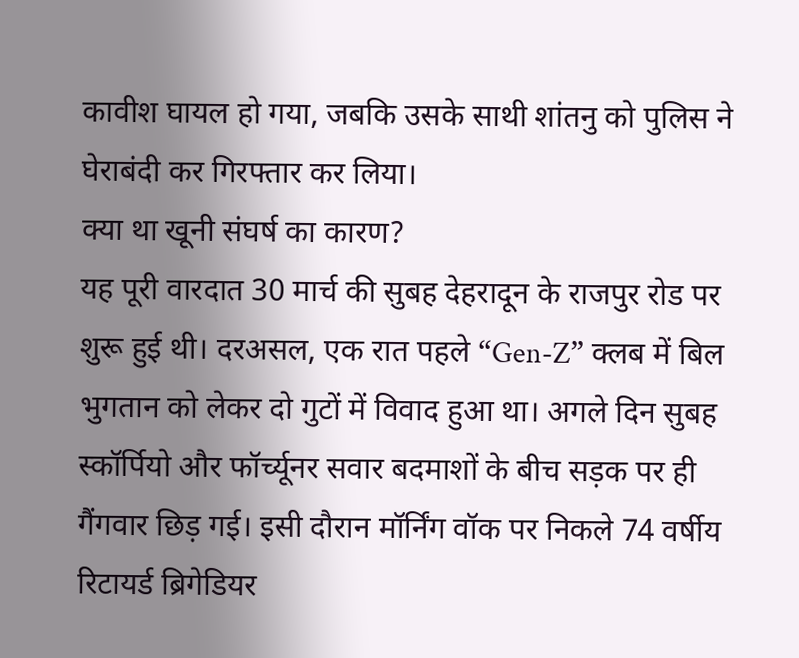कावीश घायल हो गया, जबकि उसके साथी शांतनु को पुलिस ने घेराबंदी कर गिरफ्तार कर लिया।
क्या था खूनी संघर्ष का कारण?
यह पूरी वारदात 30 मार्च की सुबह देहरादून के राजपुर रोड पर शुरू हुई थी। दरअसल, एक रात पहले “Gen-Z” क्लब में बिल भुगतान को लेकर दो गुटों में विवाद हुआ था। अगले दिन सुबह स्कॉर्पियो और फॉर्च्यूनर सवार बदमाशों के बीच सड़क पर ही गैंगवार छिड़ गई। इसी दौरान मॉर्निंग वॉक पर निकले 74 वर्षीय रिटायर्ड ब्रिगेडियर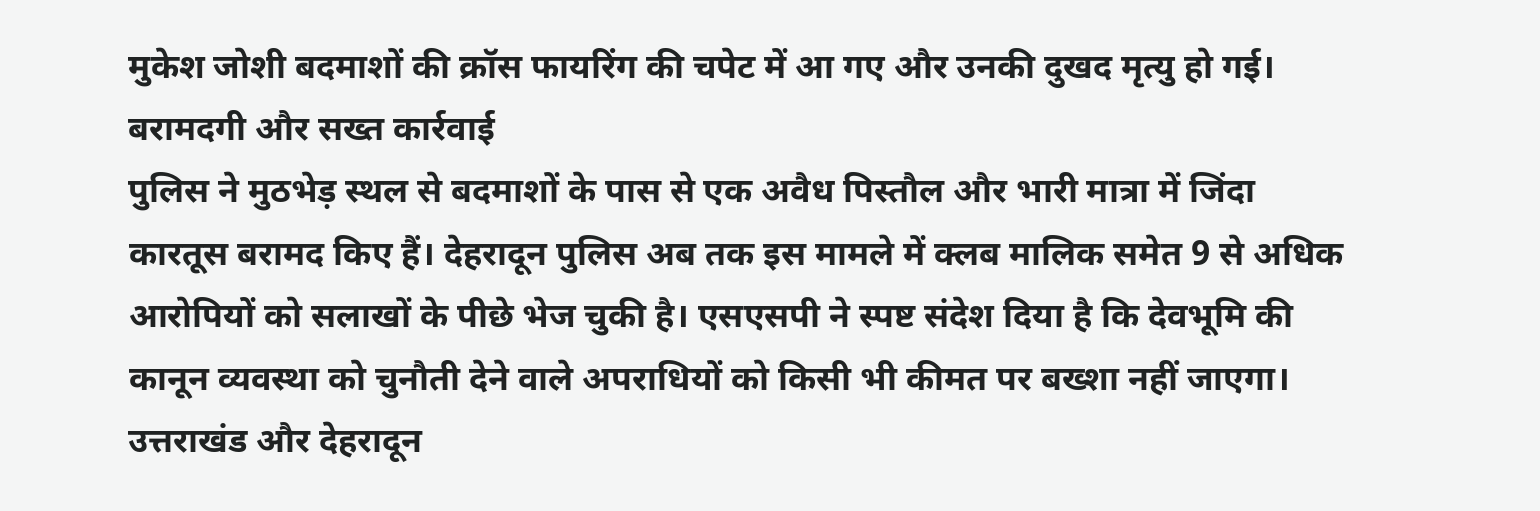मुकेश जोशी बदमाशों की क्रॉस फायरिंग की चपेट में आ गए और उनकी दुखद मृत्यु हो गई।
बरामदगी और सख्त कार्रवाई
पुलिस ने मुठभेड़ स्थल से बदमाशों के पास से एक अवैध पिस्तौल और भारी मात्रा में जिंदा कारतूस बरामद किए हैं। देहरादून पुलिस अब तक इस मामले में क्लब मालिक समेत 9 से अधिक आरोपियों को सलाखों के पीछे भेज चुकी है। एसएसपी ने स्पष्ट संदेश दिया है कि देवभूमि की कानून व्यवस्था को चुनौती देने वाले अपराधियों को किसी भी कीमत पर बख्शा नहीं जाएगा।
उत्तराखंड और देहरादून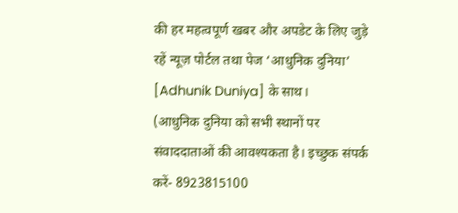की हर महत्वपूर्ण खबर और अपडेट के लिए जुड़े रहें न्यूज़ पोर्टल तथा पेज ‘आधुनिक दुनिया’ [Adhunik Duniya] के साथ।
(आधुनिक दुनिया को सभी स्थानों पर संवाददाताओं की आवश्यकता है। इच्छुक संपर्क करें- 8923815100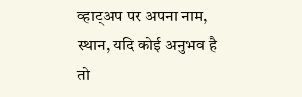व्हाट्अप पर अपना नाम, स्थान, यदि कोई अनुभव है तो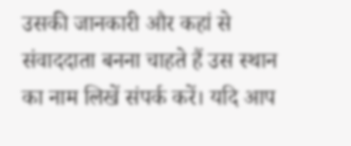उसकी जानकारी और कहां से संवाददाता बनना चाहते हैं उस स्थान का नाम लिखें संपर्क करें। यदि आप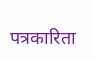पत्रकारिता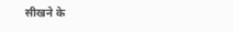सीखने के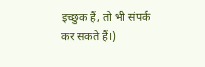इच्छुक हैं, तो भी संपर्क कर सकते हैं।)